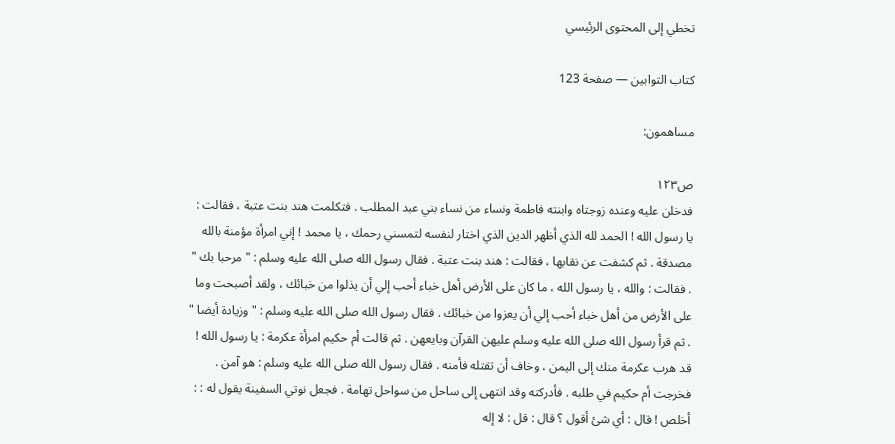تخطي إلى المحتوى الرئيسي

كتاب التوابين — صفحة 123

مساهمون:

ص١٢٣
فدخلن عليه وعنده زوجتاه وابنته فاطمة ونساء من نساء بني عبد المطلب . فتكلمت هند بنت عتبة ، فقالت : يا رسول الله ! الحمد لله الذي أظهر الدين الذي اختار لنفسه لتمسني رحمك ، يا محمد ! إني امرأة مؤمنة بالله مصدقة . ثم كشفت عن نقابها ، فقالت : هند بنت عتبة . فقال رسول الله صلى الله عليه وسلم : " مرحبا بك " . فقالت : والله ، يا رسول الله ، ما كان على الأرض أهل خباء أحب إلي أن يذلوا من خبائك ، ولقد أصبحت وما على الأرض من أهل خباء أحب إلي أن يعزوا من خبائك . فقال رسول الله صلى الله عليه وسلم : " وزيادة أيضا " . ثم قرأ رسول الله صلى الله عليه وسلم عليهن القرآن وبايعهن . ثم قالت أم حكيم امرأة عكرمة : يا رسول الله ! قد هرب عكرمة منك إلى اليمن ، وخاف أن تقتله فأمنه . فقال رسول الله صلى الله عليه وسلم : هو آمن . فخرجت أم حكيم في طلبه . فأدركته وقد انتهى إلى ساحل من سواحل تهامة . فجعل نوتي السفينة يقول له : : أخلص ! قال : أي شئ أقول ؟ قال : قل : لا إله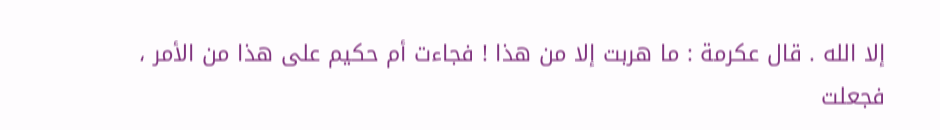إلا الله . قال عكرمة : ما هربت إلا من هذا ! فجاءت أم حكيم على هذا من الأمر ، فجعلت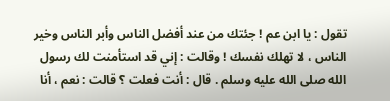تقول : يا ابن عم ! جئتك من عند أفضل الناس وأبر الناس وخير الناس ، لا تهلك نفسك ! وقالت : إني قد استأمنت لك رسول الله صلى الله عليه وسلم . قال : أنت فعلت ؟ قالت : نعم ، أنا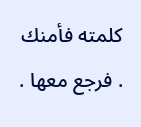كلمته فأمنك . فرجع معها .